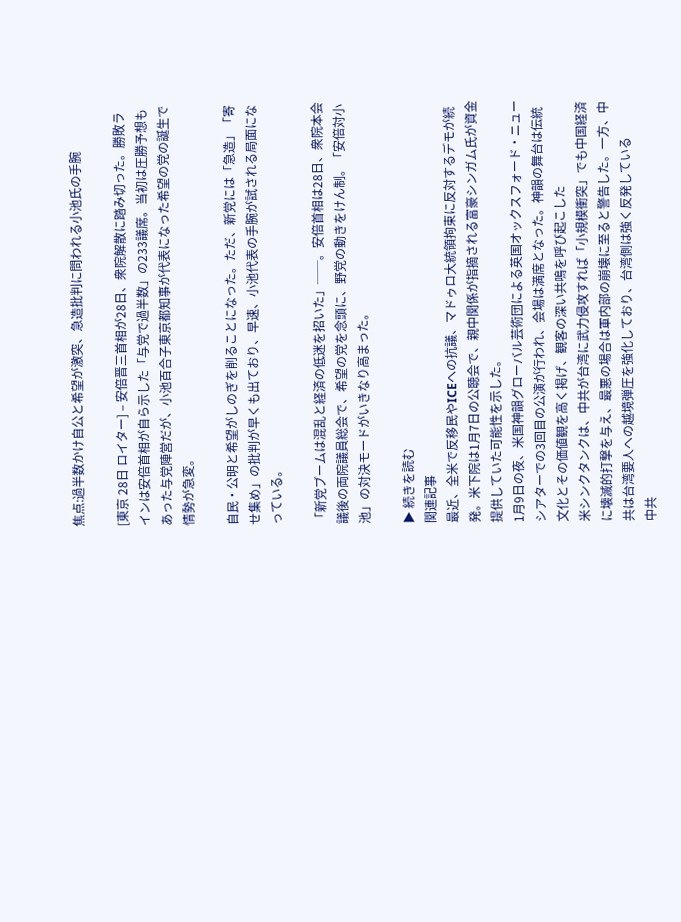焦点:過半数かけ自公と希望が激突、急造批判に問われる小池氏の手腕

[東京 28日 ロイター] – 安倍晋三首相が28日、衆院解散に踏み切った。勝敗ラインは安倍首相が自ら示した「与党で過半数」の233議席。当初は圧勝予想もあった与党陣営だが、小池百合子東京都知事が代表になった希望の党の誕生で情勢が急変。

自民・公明と希望がしのぎを削ることになった。ただ、新党には「急造」「寄せ集め」の批判が早くも出ており、早速、小池代表の手腕が試される局面になっている。

「新党ブームは混乱と経済の低迷を招いた」──。安倍首相は28日、衆院本会議後の両院議員総会で、希望の党を念頭に、野党の動きをけん制。「安倍対小池」の対決モードがいきなり高まった。

▶ 続きを読む
関連記事
最近、全米で反移民やICEへの抗議、マドゥロ大統領拘束に反対するデモが続発。米下院は1月7日の公聴会で、親中関係が指摘される富豪シンガム氏が資金提供していた可能性を示した。
1月9日の夜、米国神韻グローバル芸術団による英国オックスフォード・ニューシアターでの3回目の公演が行われ、会場は満席となった。神韻の舞台は伝統文化とその価値観を高く掲げ、観客の深い共鳴を呼び起こした
米シンクタンクは、中共が台湾に武力侵攻すれば「小規模衝突」でも中国経済に壊滅的打撃を与え、最悪の場合は軍内部の崩壊に至ると警告した。一方、中共は台湾要人への越境弾圧を強化しており、台湾側は強く反発している
中共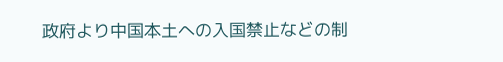政府より中国本土への入国禁止などの制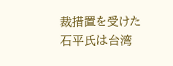裁措置を受けた石平氏は台湾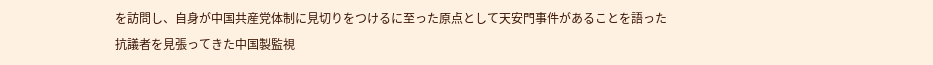を訪問し、自身が中国共産党体制に見切りをつけるに至った原点として天安門事件があることを語った
抗議者を見張ってきた中国製監視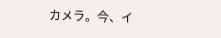カメラ。今、イ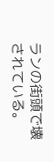ランの街頭で壊されている。